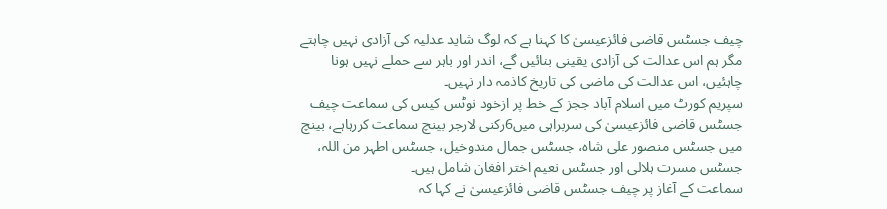چیف جسٹس قاضی فائزعیسیٰ کا کہنا ہے کہ لوگ شاید عدلیہ کی آزادی نہیں چاہتے مگر ہم اس عدالت کی آزادی یقینی بنائیں گے، اندر اور باہر سے حملے نہیں ہونا چاہئیں، اس عدالت کی ماضی کی تاریخ کاذمہ دار نہیں۔
سپریم کورٹ میں اسلام آباد ججز کے خط پر ازخود نوٹس کیس کی سماعت چیف جسٹس قاضی فائزعیسیٰ کی سربراہی میں6رکنی لارجر بینچ سماعت کررہاہے، بینچ میں جسٹس منصور علی شاہ، جسٹس جمال مندوخیل، جسٹس اطہر من اللہ، جسٹس مسرت ہلالی اور جسٹس نعیم اختر افغان شامل ہیں۔
سماعت کے آغاز پر چیف جسٹس قاضی فائزعیسیٰ نے کہا کہ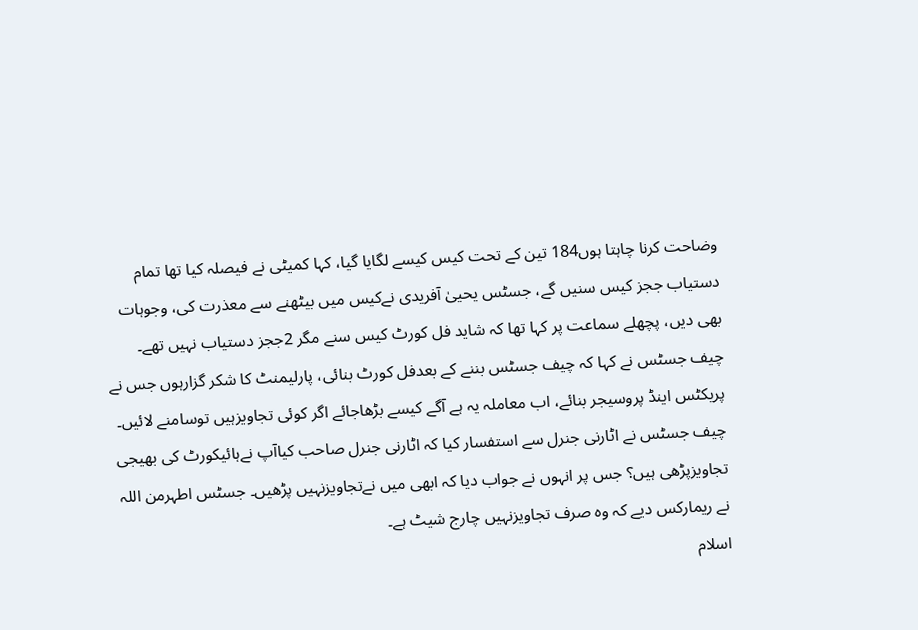وضاحت کرنا چاہتا ہوں184 تین کے تحت کیس کیسے لگایا گیا، کہا کمیٹی نے فیصلہ کیا تھا تمام دستیاب ججز کیس سنیں گے، جسٹس یحییٰ آفریدی نےکیس میں بیٹھنے سے معذرت کی، وجوہات بھی دیں، پچھلے سماعت پر کہا تھا کہ شاید فل کورٹ کیس سنے مگر 2ججز دستیاب نہیں تھے۔
چیف جسٹس نے کہا کہ چیف جسٹس بننے کے بعدفل کورٹ بنائی، پارلیمنٹ کا شکر گزارہوں جس نے پریکٹس اینڈ پروسیجر بنائے، اب معاملہ یہ ہے آگے کیسے بڑھاجائے اگر کوئی تجاویزہیں توسامنے لائیں۔
چیف جسٹس نے اٹارنی جنرل سے استفسار کیا کہ اٹارنی جنرل صاحب کیاآپ نےہائیکورٹ کی بھیجی تجاویزپڑھی ہیں؟ جس پر انہوں نے جواب دیا کہ ابھی میں نےتجاویزنہیں پڑھیں۔ جسٹس اطہرمن اللہ نے ریمارکس دیے کہ وہ صرف تجاویزنہیں چارج شیٹ ہے۔
اسلام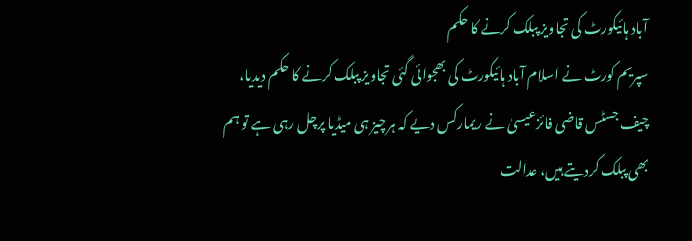آباد ہائیکورٹ کی تجاویز پبلک کرنے کا حکم
سپریم کورٹ نے اسلام آباد ہائیکورٹ کی بھجوائی گئی تجاویز پبلک کرنے کا حکم دیدیا، چیف جسٹس قاضی فائزعیسیٰ نے ریمارکس دیے کہ ہرچیز ہی میڈیا پرچل رہی ہے تو ہم بھی پبلک کردیتے ہیں، عدالت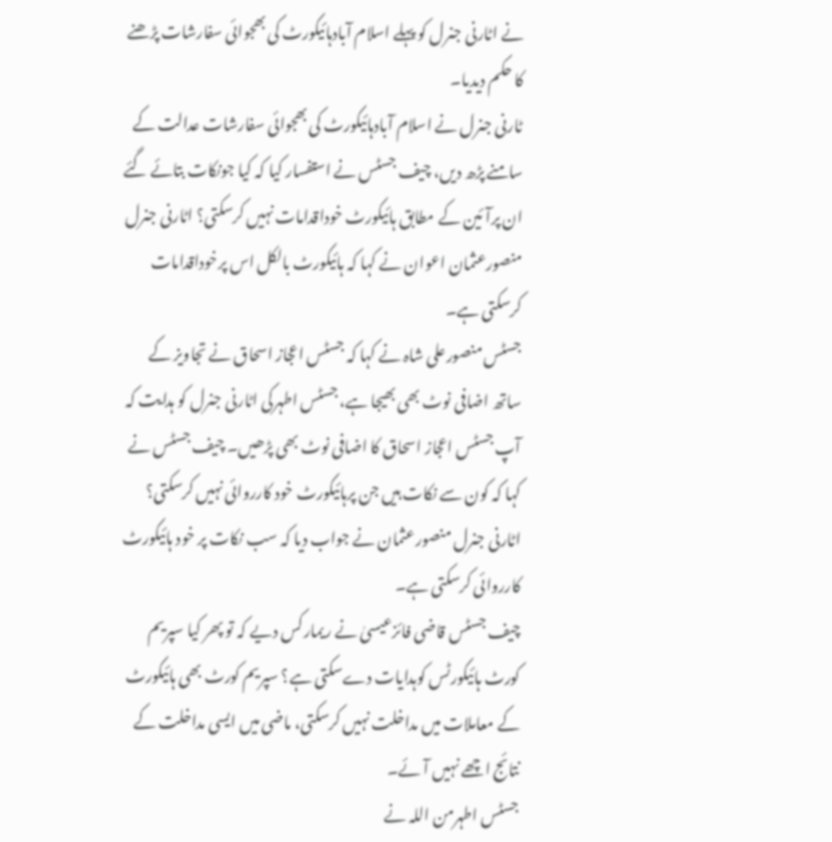نے اٹارنی جنرل کو پہلے اسلام آبادہائیکورٹ کی بھجوائی سفارشات پڑھنے کا حکم دیدیا۔
ٹارنی جنرل نے اسلام آبادہائیکورٹ کی بھجوائی سفارشات عدالت کے سامنے پڑھ دیں، چیف جسٹس نے استفسار کیا کہ کیا جونکات بتائے گئے ان پرآئین کے مطابق ہائیکورٹ خوداقدامات نہیں کرسکتی؟ اٹارنی جنرل منصورعثمان اعوان نے کہا کہ ہائیکورٹ بالکل اس پرخوداقدامات کرسکتی ہے۔
جسٹس منصورعلی شاہ نے کہا کہ جسٹس اعجاز اسحاق نے تجاویز کے ساتھ اضافی نوٹ بھی بھیجا ہے، جسٹس اطہرکی اٹارنی جنرل کو ہدایت کہ آپ جسٹس اعجاز اسحاق کا اضافی نوٹ بھی پڑھیں۔ چیف جسٹس نے کہا کہ کون سے نکات ہیں جن پرہائیکورٹ خود کارروائی نہیں کرسکتی؟ اٹارنی جنرل منصورعثمان نے جواب دیا کہ سب نکات پر خود ہائیکورٹ کارروائی کرسکتی ہے۔
چیف جسٹس قاضی فائزعیسیٰ نے ریمارکس دیے کہ تو پھر کیا سپریم کورٹ ہائیکورٹس کوہدایات دےسکتی ہے؟ سپریم کورٹ بھی ہائیکورٹ کے معاملات میں مداخلت نہیں کرسکتی، ماضی میں ایسی مداخلت کے نتائج اچھے نہیں آئے۔
جسٹس اطہرمن اللہ نے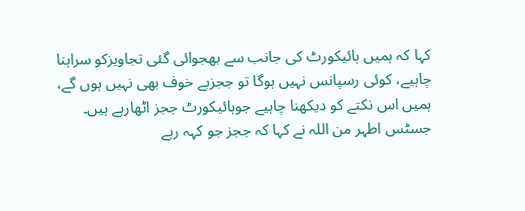کہا کہ ہمیں ہائیکورٹ کی جانب سے بھجوائی گئی تجاویزکو سراہنا چاہیے، کوئی رسپانس نہیں ہوگا تو ججزبے خوف بھی نہیں ہوں گے، ہمیں اس نکتے کو دیکھنا چاہیے جوہائیکورٹ ججز اٹھارہے ہیں۔
جسٹس اطہر من اللہ نے کہا کہ ججز جو کہہ رہے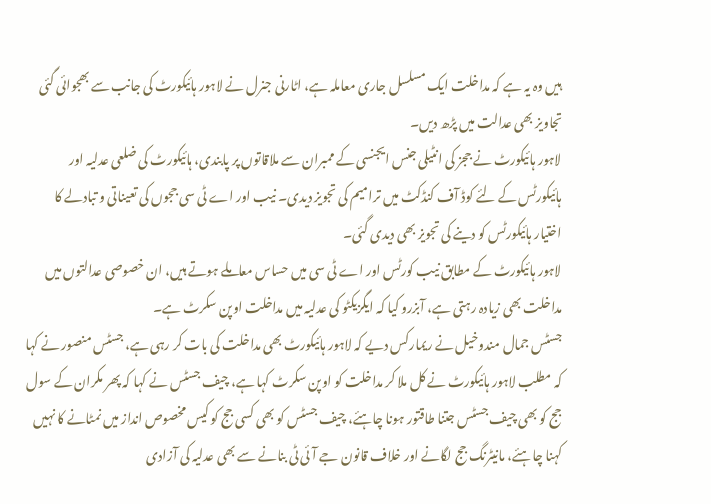ہیں وہ یہ ہے کہ مداخلت ایک مسلسل جاری معاملہ ہے، اٹارنی جنرل نے لاہور ہائیکورٹ کی جانب سے بھجوائی گئی تجاویز بھی عدالت میں پڑھ دیں۔
لاہور ہائیکورٹ نے ججز کی انٹیلی جنس ایجنسی کے ممبران سے ملاقاتوں پر پابندی، ہائیکورٹ کی ضلعی عدلیہ اور ہائیکورٹس کے لئے کوڈ آف کنڈکٹ میں ترامیم کی تجویز دیدی۔ نیب اور اے ٹی سی ججوں کی تعیناتی و تبادلے کا اختیار ہائیکورٹس کو دینے کی تجویز بھی دیدی گئی۔
لاہور ہائیکورٹ کے مطابق نیب کورٹس اور اے ٹی سی میں حساس معاملے ہوتے ہیں، ان خصوصی عدالتوں میں مداخلت بھی زیادہ رہتی ہے، آبزرو کیا کہ ایگزیکٹو کی عدلیہ میں مداخلت اوپن سکرٹ ہے۔
جسٹس جمال مندوخیل نے ریمارکس دیے کہ لاہور ہائیکورٹ بھی مداخلت کی بات کر رہی ہے، جسٹس منصور نے کہا کہ مطلب لاہور ہائیکورٹ نے کل ملا کر مداخلت کو اوپن سکرٹ کہا ہے، چیف جسٹس نے کہا کہ پھر مکران کے سول جج کو بھی چیف جسٹس جتنا طاقتور ہونا چاہئے، چیف جسٹس کو بھی کسی جج کو کیس مخصوص انداز میں نمٹانے کا نہیں کہنا چاہئے، مانیٹرنگ جج لگانے اور خلاف قانون جے آئی ٹی بنانے سے بھی عدلیہ کی آزادی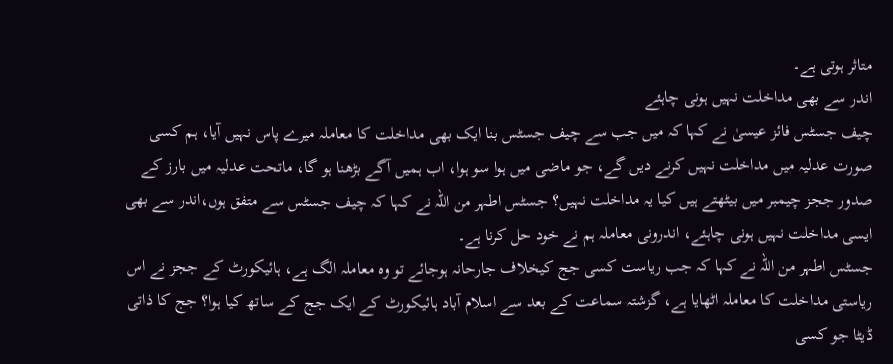متاثر ہوتی ہے۔
اندر سے بھی مداخلت نہیں ہونی چاہئے
چیف جسٹس فائز عیسیٰ نے کہا کہ میں جب سے چیف جسٹس بنا ایک بھی مداخلت کا معاملہ میرے پاس نہیں آیا، ہم کسی صورت عدلیہ میں مداخلت نہیں کرنے دیں گے، جو ماضی میں ہوا سو ہوا، اب ہمیں آگے بڑھنا ہو گا، ماتحت عدلیہ میں بارز کے صدور ججز چیمبر میں بیٹھتے ہیں کیا یہ مداخلت نہیں؟ جسٹس اطہر من اللہ نے کہا کہ چیف جسٹس سے متفق ہوں،اندر سے بھی ایسی مداخلت نہیں ہونی چاہئے، اندرونی معاملہ ہم نے خود حل کرنا ہے۔
جسٹس اطہر من اللہ نے کہا کہ جب ریاست کسی جج کیخلاف جارحانہ ہوجائے تو وہ معاملہ الگ ہے، ہائیکورٹ کے ججز نے اس ریاستی مداخلت کا معاملہ اٹھایا ہے، گزشتہ سماعت کے بعد سے اسلام آباد ہائیکورٹ کے ایک جج کے ساتھ کیا ہوا؟ جج کا ذاتی ڈیٹا جو کسی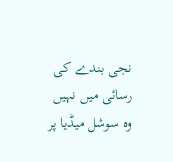نجی بندے کی رسائی میں نہیں وہ سوشل میڈیا پر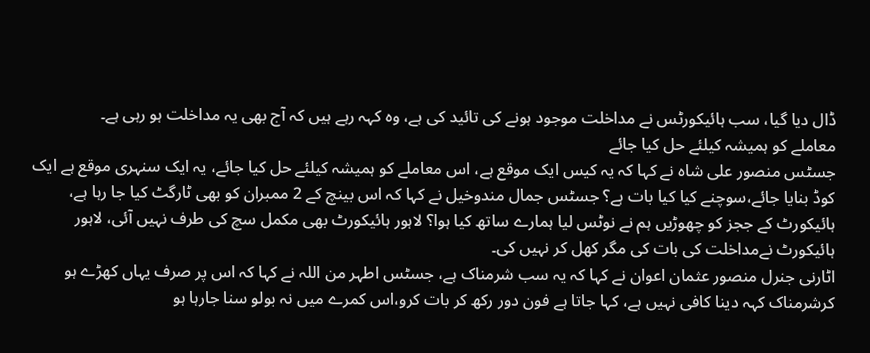ڈال دیا گیا، سب ہائیکورٹس نے مداخلت موجود ہونے کی تائید کی ہے، وہ کہہ رہے ہیں کہ آج بھی یہ مداخلت ہو رہی ہے۔
معاملے کو ہمیشہ کیلئے حل کیا جائے
جسٹس منصور علی شاہ نے کہا کہ یہ کیس ایک موقع ہے، اس معاملے کو ہمیشہ کیلئے حل کیا جائے، یہ ایک سنہری موقع ہے ایک کوڈ بنایا جائے،سوچنے کیا کیا بات ہے؟ جسٹس جمال مندوخیل نے کہا کہ اس بینچ کے 2 ممبران کو بھی ٹارگٹ کیا جا رہا ہے، ہائیکورٹ کے ججز کو چھوڑیں ہم نے نوٹس لیا ہمارے ساتھ کیا ہوا؟ لاہور ہائیکورٹ بھی مکمل سچ کی طرف نہیں آئی، لاہور ہائیکورٹ نےمداخلت کی بات کی مگر کھل کر نہیں کی۔
اٹارنی جنرل منصور عثمان اعوان نے کہا کہ یہ سب شرمناک ہے، جسٹس اطہر من اللہ نے کہا کہ اس پر صرف یہاں کھڑے ہو کرشرمناک کہہ دینا کافی نہیں ہے، کہا جاتا ہے فون دور رکھ کر بات کرو،اس کمرے میں نہ بولو سنا جارہا ہو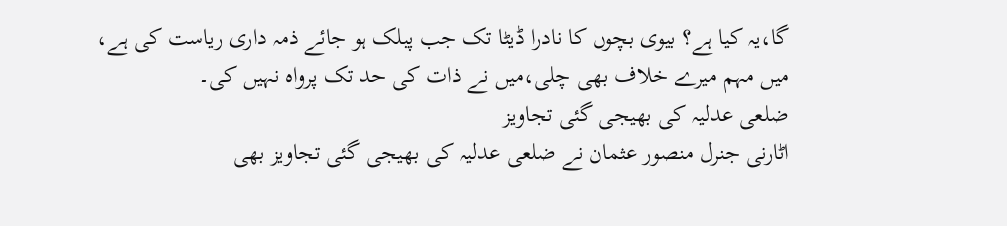گا،یہ کیا ہے؟ بیوی بچوں کا نادرا ڈیٹا تک جب پبلک ہو جائے ذمہ داری ریاست کی ہے، میں مہم میرے خلاف بھی چلی،میں نے ذات کی حد تک پرواہ نہیں کی۔
ضلعی عدلیہ کی بھیجی گئی تجاویز
اٹارنی جنرل منصور عثمان نے ضلعی عدلیہ کی بھیجی گئی تجاویز بھی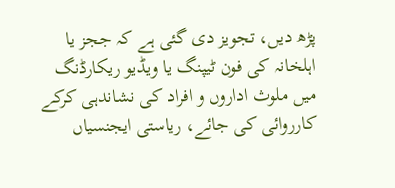پڑھ دیں، تجویز دی گئی ہے کہ ججز یا اہلخانہ کی فون ٹیپنگ یا ویڈیو ریکارڈنگ میں ملوث اداروں و افراد کی نشاندہی کرکے کارروائی کی جائے، ریاستی ایجنسیاں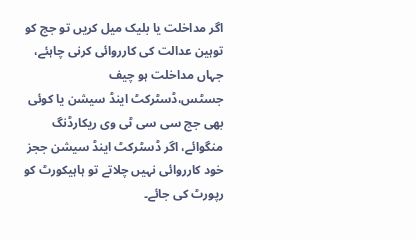اگر مداخلت یا بلیک میل کریں تو جج کو توہین عدالت کی کارروائی کرنی چاہئے، جہاں مداخلت ہو چیف جسٹس،ڈسٹرکٹ اینڈ سیشن یا کوئی بھی جج سی سی ٹی وی ریکارڈنگ منگوائے، اگر ڈسٹرکٹ اینڈ سیشن ججز خود کارروائی نہیں چلاتے تو ہاہیکورٹ کو رپورٹ کی جائے۔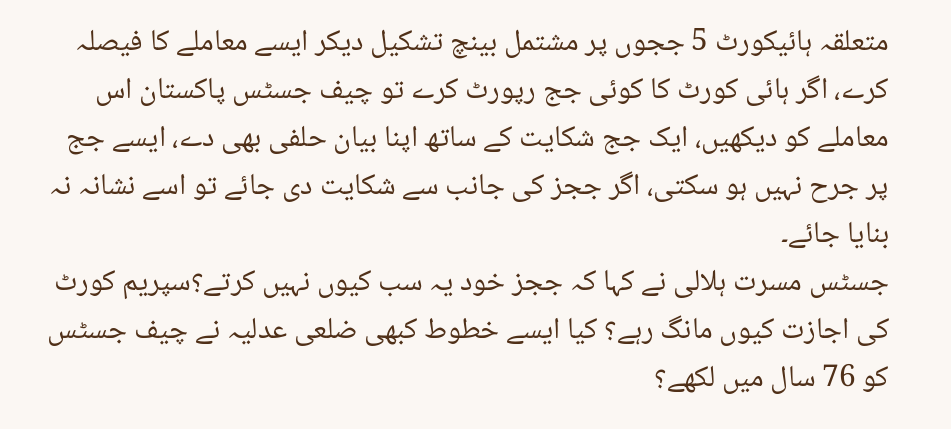متعلقہ ہائیکورٹ 5 ججوں پر مشتمل بینچ تشکیل دیکر ایسے معاملے کا فیصلہ کرے، اگر ہائی کورٹ کا کوئی جج رپورٹ کرے تو چیف جسٹس پاکستان اس معاملے کو دیکھیں، ایک جج شکایت کے ساتھ اپنا بیان حلفی بھی دے، ایسے جج پر جرح نہیں ہو سکتی، اگر ججز کی جانب سے شکایت دی جائے تو اسے نشانہ نہ بنایا جائے۔
جسٹس مسرت ہلالی نے کہا کہ ججز خود یہ سب کیوں نہیں کرتے؟سپریم کورٹ کی اجازت کیوں مانگ رہے؟ کیا ایسے خطوط کبھی ضلعی عدلیہ نے چیف جسٹس کو 76 سال میں لکھے؟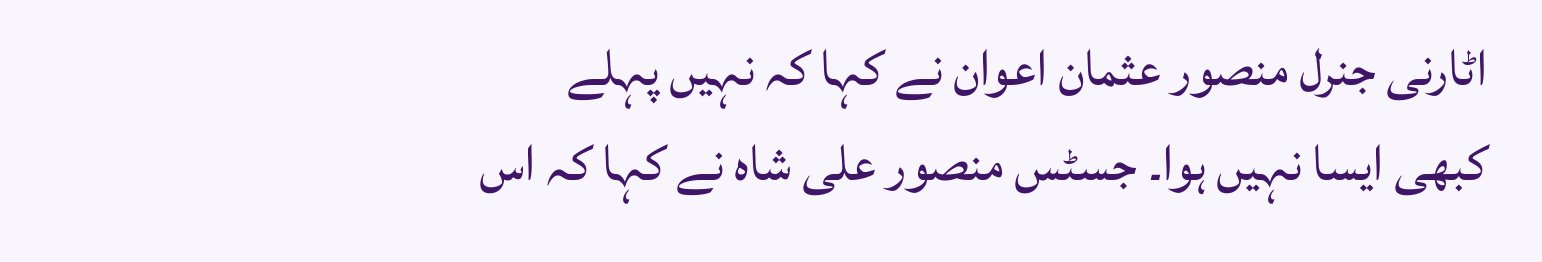اٹارنی جنرل منصور عثمان اعوان نے کہا کہ نہیں پہلے کبھی ایسا نہیں ہوا۔ جسٹس منصور علی شاہ نے کہا کہ اس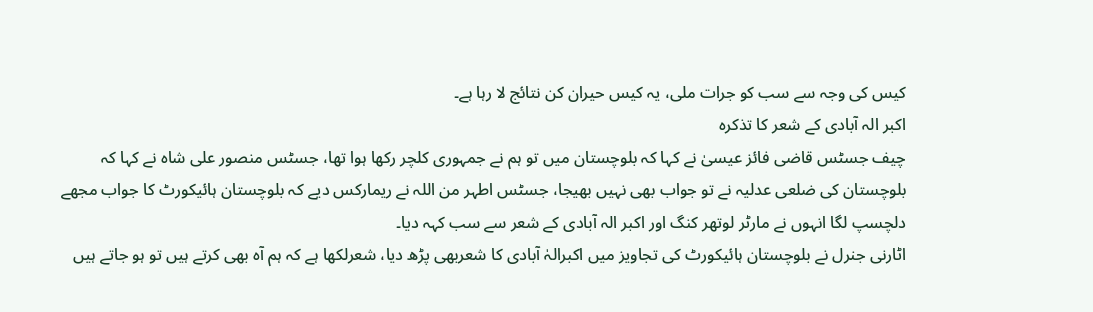کیس کی وجہ سے سب کو جرات ملی، یہ کیس حیران کن نتائج لا رہا ہے۔
اکبر الہ آبادی کے شعر کا تذکرہ
چیف جسٹس قاضی فائز عیسیٰ نے کہا کہ بلوچستان میں تو ہم نے جمہوری کلچر رکھا ہوا تھا، جسٹس منصور علی شاہ نے کہا کہ بلوچستان کی ضلعی عدلیہ نے تو جواب بھی نہیں بھیجا، جسٹس اطہر من اللہ نے ریمارکس دیے کہ بلوچستان ہائیکورٹ کا جواب مجھے دلچسپ لگا انہوں نے مارٹر لوتھر کنگ اور اکبر الہ آبادی کے شعر سے سب کہہ دیا۔
اٹارنی جنرل نے بلوچستان ہائیکورٹ کی تجاویز میں اکبرالہٰ آبادی کا شعربھی پڑھ دیا، شعرلکھا ہے کہ ہم آہ بھی کرتے ہیں تو ہو جاتے ہیں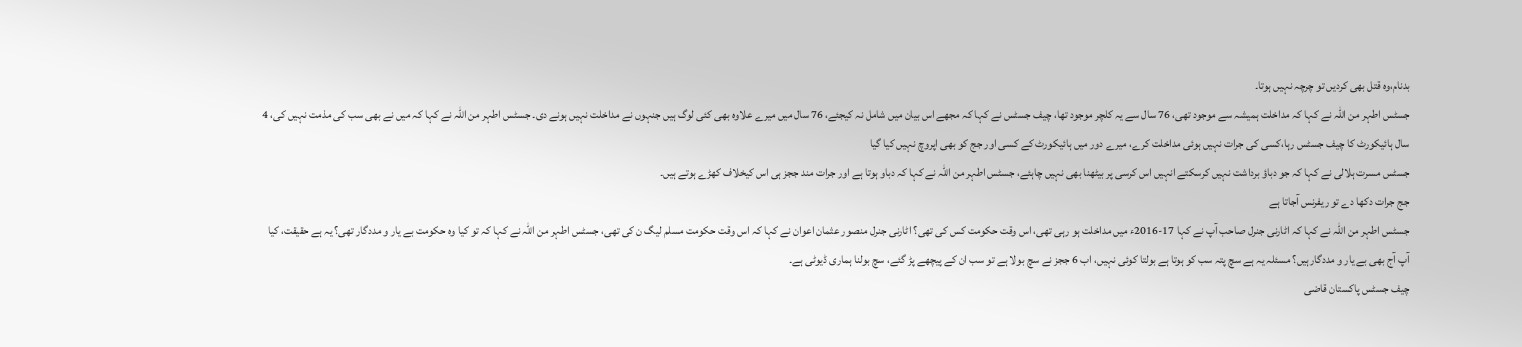بدنام،وہ قتل بھی کردیں تو چرچہ نہیں ہوتا۔
جسٹس اطہر من اللہ نے کہا کہ مداخلت ہمیشہ سے موجود تھی، 76 سال سے یہ کلچر موجود تھا، چیف جسٹس نے کہا کہ مجھے اس بیان میں شامل نہ کیجئے، 76 سال میں میرے علاوہ بھی کئی لوگ ہیں جنہوں نے مداخلت نہیں ہونے دی۔ جسٹس اطہر من اللہ نے کہا کہ میں نے بھی سب کی مذمت نہیں کی، 4 سال ہائیکورٹ کا چیف جسٹس رہا،کسی کی جرات نہیں ہوئی مداخلت کرے، میرے دور میں ہائیکورٹ کے کسی اور جج کو بھی اپروچ نہیں کیا گیا
جسٹس مسرت ہلالی نے کہا کہ جو دباؤ برداشت نہیں کرسکتے انہیں اس کرسی پر بیٹھنا بھی نہیں چاہئے، جسٹس اطہر من اللہ نے کہا کہ دباو ہوتا ہے اور جرات مند ججز ہی اس کیخلاف کھڑے ہوتے ہیں۔
جج جرات دکھا دے تو ریفرنس آجاتا ہے
جسٹس اطہر من اللہ نے کہا کہ اٹارنی جنرل صاحب آپ نے کہا 17-2016ء میں مداخلت ہو رہی تھی، اس وقت حکومت کس کی تھی؟ اٹارنی جنرل منصور عثمان اعوان نے کہا کہ اس وقت حکومت مسلم لیگ ن کی تھی، جسٹس اطہر من اللہ نے کہا کہ تو کیا وہ حکومت بے یار و مددگار تھی؟ یہ ہے حقیقت، کیا آپ آج بھی بے یار و مددگارہیں؟ مسئلہ یہ ہے سچ پتہ سب کو ہوتا ہے بولتا کوئی نہیں، اب 6 ججز نے سچ بولا ہے تو سب ان کے پیچھے پڑ گئے، سچ بولنا ہماری ڈیوٹی ہے۔
چیف جسٹس پاکستان قاضی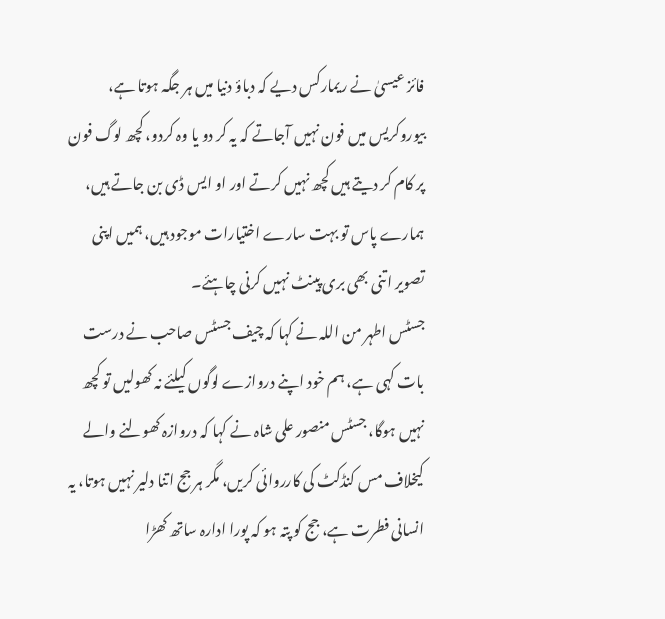فائز عیسیٰ نے ریمارکس دیے کہ دباؤ دنیا میں ہر جگہ ہوتا ہے، بیوروکریس میں فون نہیں آجاتے کہ یہ کر دو یا وہ کردو، کچھ لوگ فون پر کام کر دیتے ہیں کچھ نہیں کرتے اور او ایس ڈی بن جاتے ہیں، ہمارے پاس تو بہت سارے اختیارات موجود ہیں، ہمیں اپنی تصویر اتنی بھی بری پینٹ نہیں کرنی چاہئے۔
جسٹس اطہر من اللہ نے کہا کہ چیف جسٹس صاحب نے درست بات کہی ہے، ہم خود اپنے دروازے لوگوں کیلئے نہ کھولیں تو کچھ نہیں ہوگا، جسٹس منصور علی شاہ نے کہا کہ دروازہ کھولنے والے کیخلاف مس کنڈکٹ کی کارروائی کریں، مگر ہر جج اتنا دلیر نہیں ہوتا، یہ انسانی فطرت ہے، جج کو پتہ ہو کہ پورا ادارہ ساتھ کھڑا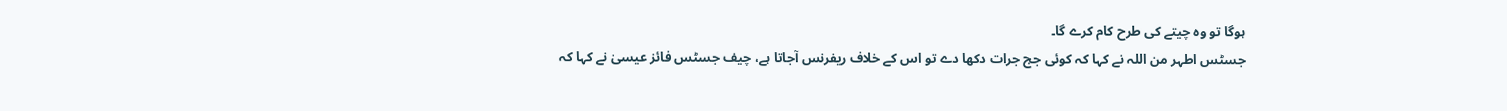ہوگا تو وہ چیتے کی طرح کام کرے گا۔
جسٹس اطہر من اللہ نے کہا کہ کوئی جج جرات دکھا دے تو اس کے خلاف ریفرنس آجاتا ہے، چیف جسٹس فائز عیسیٰ نے کہا کہ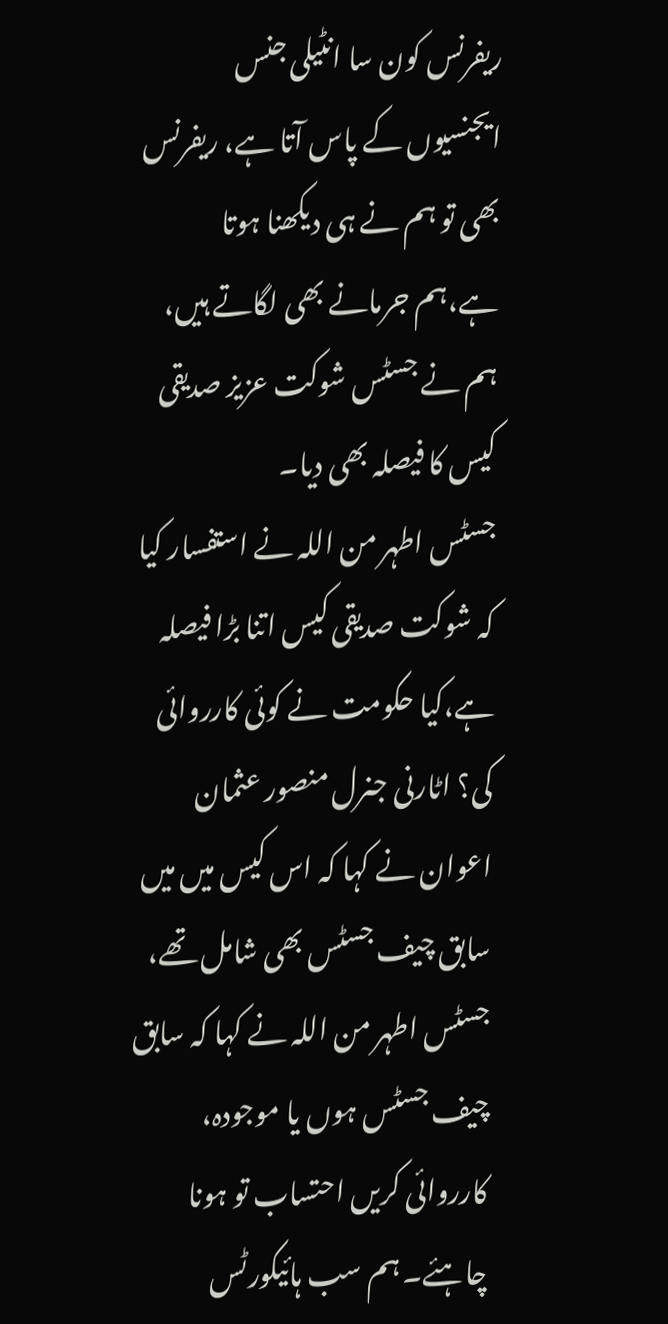ریفرنس کون سا انٹیلی جنس ایجنسیوں کے پاس آتا ہے، ریفرنس بھی تو ہم نے ہی دیکھنا ہوتا ہے،ہم جرمانے بھی لگاتے ہیں، ہم نے جسٹس شوکت عزیز صدیقی کیس کا فیصلہ بھی دیا۔
جسٹس اطہر من اللہ نے استفسار کیا کہ شوکت صدیقی کیس اتنا بڑا فیصلہ ہے،کیا حکومت نے کوئی کارروائی کی؟ اٹارنی جنرل منصور عثمان اعوان نے کہا کہ اس کیس میں میں سابق چیف جسٹس بھی شامل تھے، جسٹس اطہر من اللہ نے کہا کہ سابق چیف جسٹس ہوں یا موجودہ، کارروائی کریں احتساب تو ہونا چاہئے۔ ہم سب ہائیکورٹس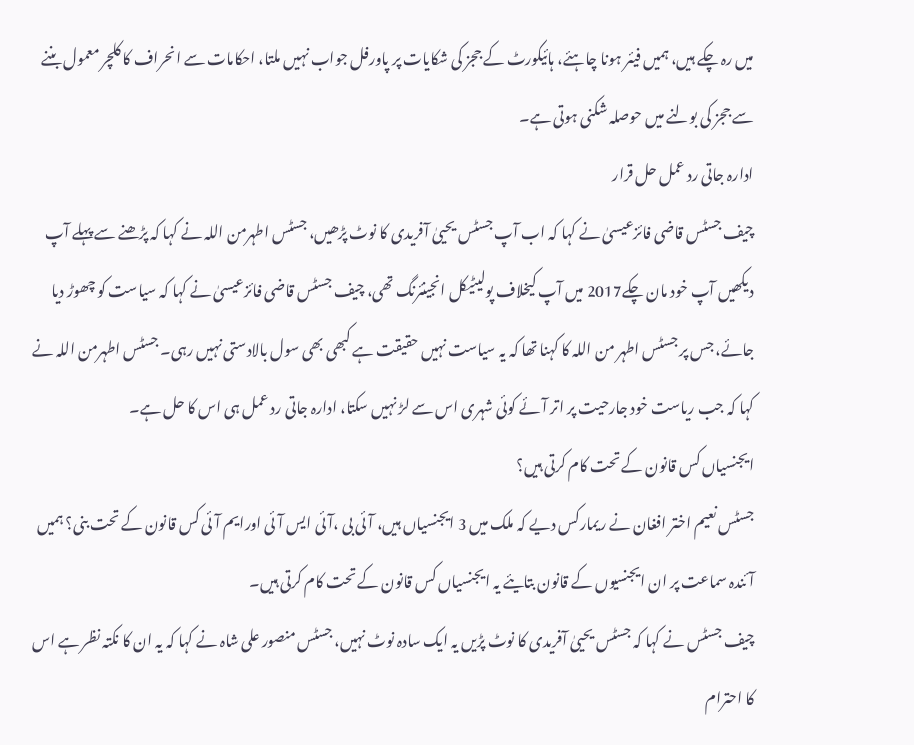میں رہ چکے ہیں، ہمیں فیئر ہونا چاہئے، ہائیکورٹ کے ججز کی شکایات پر پاورفل جواب نہیں ملتا، احکامات سے انحراف کا کلچر معمول بننے سے ججز کی بولنے میں حوصلہ شکنی ہوتی ہے۔
ادارہ جاتی رد عمل حل قرار
چیف جسٹس قاضی فائزعیسیٰ نے کہا کہ اب آپ جسٹس یحییٰ آفریدی کا نوٹ پڑھیں، جسٹس اطہرمن اللہ نے کہا کہ پڑھنے سے پہلے آپ دیکھیں آپ خود مان چکے2017 میں آپ کیخلاف پولیٹیکل انجینئرنگ تھی، چیف جسٹس قاضی فائزعیسیٰ نے کہا کہ سیاست کو چھوڑ دیا جائے، جس پر جسٹس اطہر من اللہ کا کہنا تھا کہ یہ سیاست نہیں حقیقت ہے کبھی بھی سول بالادستی نہیں رہی۔ جسٹس اطہرمن اللہ نے کہا کہ جب ریاست خود جارحیت پر اتر آئے کوئی شہری اس سے لڑ نہیں سکتا، ادارہ جاتی رد عمل ہی اس کا حل ہے۔
ایجنسیاں کس قانون کے تحت کام کرتی ہیں؟
جسٹس نعیم اختر افغان نے ریمارکس دیے کہ ملک میں 3 ایجنسیاں ہیں، آئی بی ،آئی ایس آئی اورایم آئی کس قانون کے تحت بنی؟ ہمیں آئندہ سماعت پر ان ایجنسیوں کے قانون بتایئے یہ ایجنسیاں کس قانون کے تحت کام کرتی ہیں۔
چیف جسٹس نے کہا کہ جسٹس یحییٰ آفریدی کا نوٹ پڑیں یہ ایک سادہ نوٹ نہیں، جسٹس منصور علی شاہ نے کہا کہ یہ ان کا نکتہ نظر ہے اس کا احترام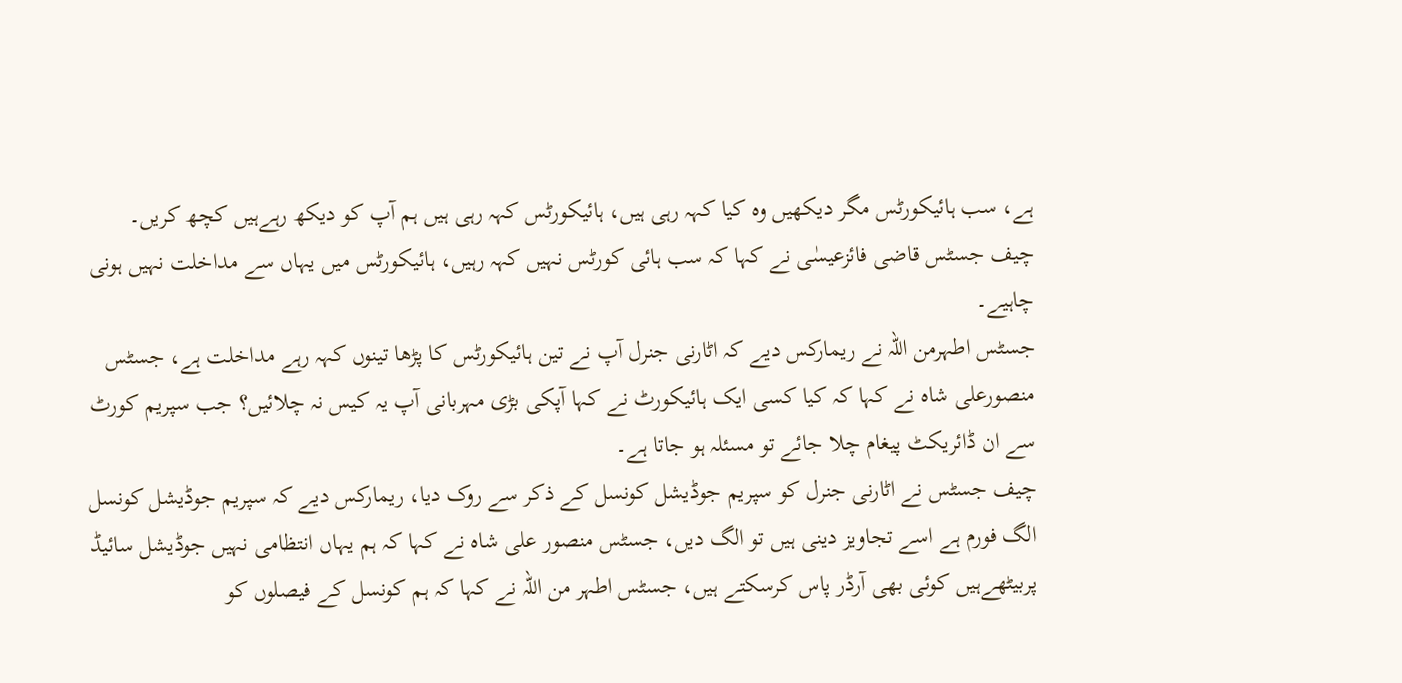ہے، سب ہائیکورٹس مگر دیکھیں وہ کیا کہہ رہی ہیں، ہائیکورٹس کہہ رہی ہیں ہم آپ کو دیکھ رہےہیں کچھ کریں۔ چیف جسٹس قاضی فائزعیسٰی نے کہا کہ سب ہائی کورٹس نہیں کہہ رہیں، ہائیکورٹس میں یہاں سے مداخلت نہیں ہونی چاہیے۔
جسٹس اطہرمن اللہ نے ریمارکس دیے کہ اٹارنی جنرل آپ نے تین ہائیکورٹس کا پڑھا تینوں کہہ رہے مداخلت ہے، جسٹس منصورعلی شاہ نے کہا کہ کیا کسی ایک ہائیکورٹ نے کہا آپکی بڑی مہربانی آپ یہ کیس نہ چلائیں؟ جب سپریم کورٹ سے ان ڈائریکٹ پیغام چلا جائے تو مسئلہ ہو جاتا ہے۔
چیف جسٹس نے اٹارنی جنرل کو سپریم جوڈیشل کونسل کے ذکر سے روک دیا، ریمارکس دیے کہ سپریم جوڈیشل کونسل الگ فورم ہے اسے تجاویز دینی ہیں تو الگ دیں، جسٹس منصور علی شاہ نے کہا کہ ہم یہاں انتظامی نہیں جوڈیشل سائیڈ پربیٹھےہیں کوئی بھی آرڈر پاس کرسکتے ہیں، جسٹس اطہر من اللہ نے کہا کہ ہم کونسل کے فیصلوں کو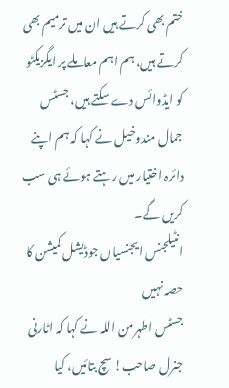ختم بھی کرتے ہیں ان میں ترمیم بھی کرتے ہیں، ہم اہم معاملے پر ایگزیکٹو کو ایڈوائس دے سکتے ہیں، جسٹس جمال مندوخیل نے کہا کہ ہم اپنے دائرہ اختیار میں رہتے ہوئے ہی سب کریں گے۔
انٹیلجنس ایجنسیاں جوڈیشل کمیشن کا حصہ نہیں
جسٹس اطہرمن اللہ نے کہا کہ اٹارنی جنرل صاحب! سچ بتائیں، کیا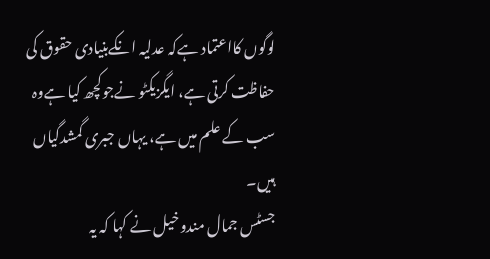لوگوں کااعتماد ہےکہ عدلیہ انکےبنیادی حقوق کی حفاظت کرتی ہے، ایگزیکٹو نےجوکچھ کیا ہےوہ سب کے علم میں ہے، یہاں جبری گمشدگیاں ہیں۔
جسٹس جمال مندوخیل نے کہا کہ یہ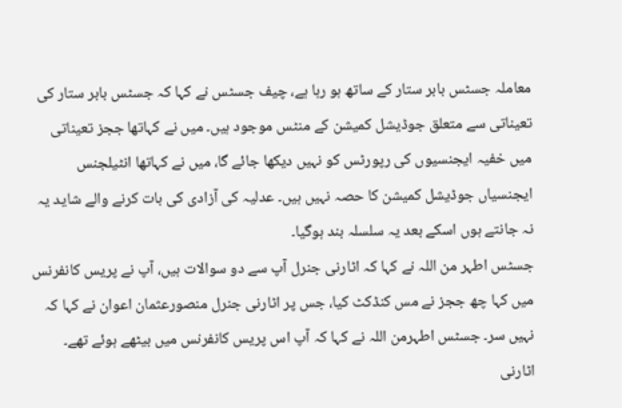معاملہ جسٹس بابر ستار کے ساتھ ہو رہا ہے، چیف جسٹس نے کہا کہ جسٹس بابر ستار کی تعیناتی سے متعلق جوڈیشل کمیشن کے منٹس موجود ہیں۔ میں نے کہاتھا ججز تعیناتی میں خفیہ ایجنسیوں کی رپورٹس کو نہیں دیکھا جائے گا، میں نے کہاتھا انٹیلجنس ایجنسیاں جوڈیشل کمیشن کا حصہ نہیں ہیں۔ عدلیہ کی آزادی کی بات کرنے والے شاید یہ نہ جانتے ہوں اسکے بعد یہ سلسلہ بند ہوگیا۔
جسٹس اطہر من اللہ نے کہا کہ اٹارنی جنرل آپ سے دو سوالات ہیں، آپ نے پریس کانفرنس میں کہا چھ ججز نے مس کنڈکٹ کیا، جس پر اٹارنی جنرل منصورعثمان اعوان نے کہا کہ نہیں سر۔ جسٹس اطہرمن اللہ نے کہا کہ آپ اس پریس کانفرنس میں بیٹھے ہوئے تھے۔ اٹارنی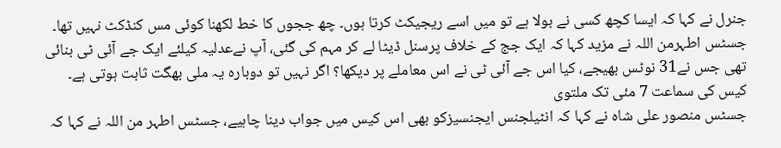جنرل نے کہا کہ ایسا کچھ کسی نے بولا ہے تو میں اسے ریجیکٹ کرتا ہوں۔ چھ ججوں کا خط لکھنا کوئی مس کنڈکٹ نہیں تھا۔
جسٹس اطہرمن اللہ نے مزید کہا کہ ایک جج کے خلاف پرسنل ڈیٹا لے کر مہم کی گئی، آپ نےعدلیہ کیلئے ایک جے آئی ٹی بنائی تھی جس نے31 نوٹس بھیجے، کیا اس جے آئی ٹی نے اس معاملے پر دیکھا؟ اگر نہیں تو دوبارہ یہ ملی بھگت ثابت ہوتی ہے۔
کیس کی سماعت 7 مئی تک ملتوی
جسٹس منصور علی شاہ نے کہا کہ انٹیلجنس ایجنسیزکو بھی اس کیس میں جواب دینا چاہیے، جسٹس اطہر من اللہ نے کہا کہ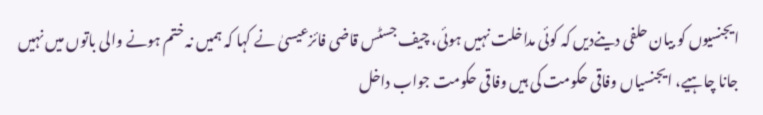ایجنسیوں کو بیان حلفی دینےدیں کہ کوئی مداخلت نہیں ہوئی، چیف جسٹس قاضی فائزعیسیٰ نے کہا کہ ہمیں نہ ختم ہونے والی باتوں میں نہیں جانا چاہیے، ایجنسیاں وفاقی حکومت کی ہیں وفاقی حکومت جواب داخل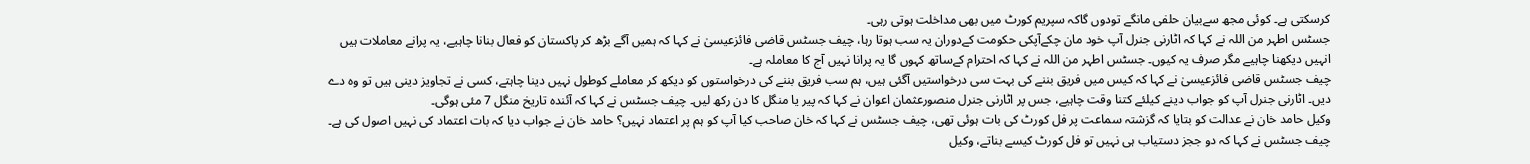کرسکتی ہے۔ کوئی مجھ سےبیان حلفی مانگے تودوں گاکہ سپریم کورٹ میں بھی مداخلت ہوتی رہی۔
جسٹس اطہر من اللہ نے کہا کہ اٹارنی جنرل آپ خود مان چکےآپکی حکومت کےدوران یہ سب ہوتا رہا، چیف جسٹس قاضی فائزعیسیٰ نے کہا کہ ہمیں آگے بڑھ کر پاکستان کو فعال بنانا چاہیے، یہ پرانے معاملات ہیں انہیں دیکھنا چاہیے مگر صرف یہ کیوں۔ جسٹس اطہر من اللہ نے کہا کہ احترام کےساتھ کہوں گا یہ پرانا نہیں آج کا معاملہ ہے۔
چیف جسٹس قاضی فائزعیسیٰ نے کہا کہ کیس میں فریق بننے کی بہت سی درخواستیں آگئی ہیں، ہم سب فریق بننے کی درخواستوں کو دیکھ کر معاملے کوطول نہیں دینا چاہتے، کسی نے تجاویز دینی ہیں تو وہ دے دیں۔ اٹارنی جنرل آپ کو جواب دینے کیلئے کتنا وقت چاہیے، جس پر اٹارنی جنرل منصورعثمان اعوان نے کہا کہ پیر یا منگل کا دن رکھ لیں۔ چیف جسٹس نے کہا کہ آئندہ تاریخ منگل 7 مئی ہوگی۔
وکیل حامد خان نے عدالت کو بتایا کہ گزشتہ سماعت پر فل کورٹ کی بات ہوئی تھی، چیف جسٹس نے کہا کہ خان صاحب کیا آپ کو ہم پر اعتماد نہیں؟ حامد خان نے جواب دیا کہ بات اعتماد کی نہیں اصول کی ہے۔
چیف جسٹس نے کہا کہ دو ججز دستیاب ہی نہیں تو فل کورٹ کیسے بناتے، وکیل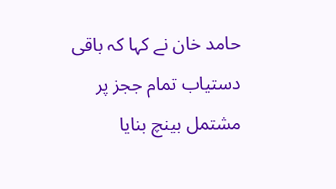حامد خان نے کہا کہ باقی دستیاب تمام ججز پر مشتمل بینچ بنایا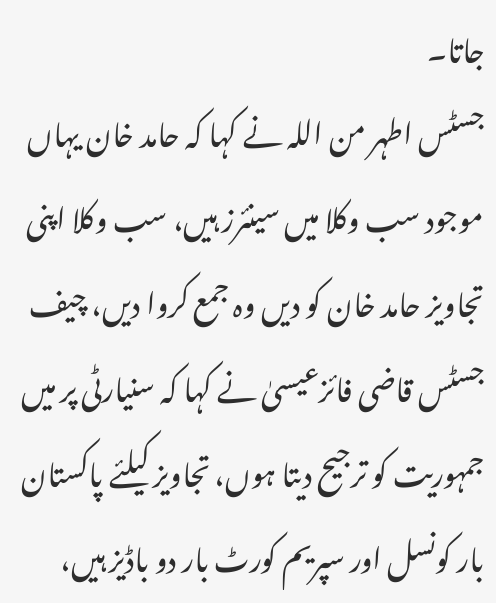جاتا۔
جسٹس اطہر من اللہ نے کہا کہ حامد خان یہاں موجود سب وکلا میں سینئرز ہیں، سب وکلا اپنی تجاویز حامد خان کو دیں وہ جمع کروا دیں، چیف جسٹس قاضی فائزعیسیٰ نے کہا کہ سنیارٹی پر میں جمہوریت کو ترجیح دیتا ہوں، تجاویز کیلئے پاکستان بار کونسل اور سپریم کورٹ بار دو باڈیز ہیں،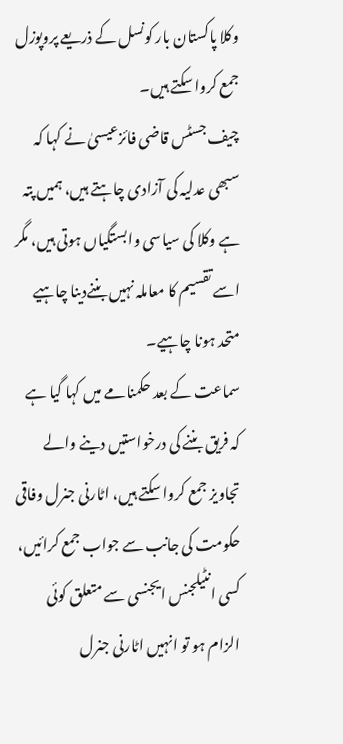وکلا پاکستان بار کونسل کے ذریعے پروپوزل جمع کروا سکتے ہیں۔
چیف جسٹس قاضی فائزعیسیٰ نے کہا کہ سبھی عدلیہ کی آزادی چاہتے ہیں، ہمیں پتہ ہے وکلا کی سیاسی وابستگیاں ہوتی ہیں، مگر اسے تقسیم کا معاملہ نہیں بننےدینا چاہیے متحد ہونا چاہیے۔
سماعت کے بعد حکمنامے میں کہا گیا ہے کہ فریق بننے کی درخواستیں دینے والے تجاویز جمع کروا سکتے ہیں، اٹارنی جنرل وفاقی حکومت کی جانب سے جواب جمع کرائیں، کسی انٹیلجنس ایجنسی سے متعلق کوئی الزام ہو تو انہیں اٹارنی جنرل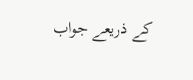کے ذریعے جواب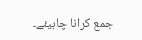جمع کرانا چاہیئے۔